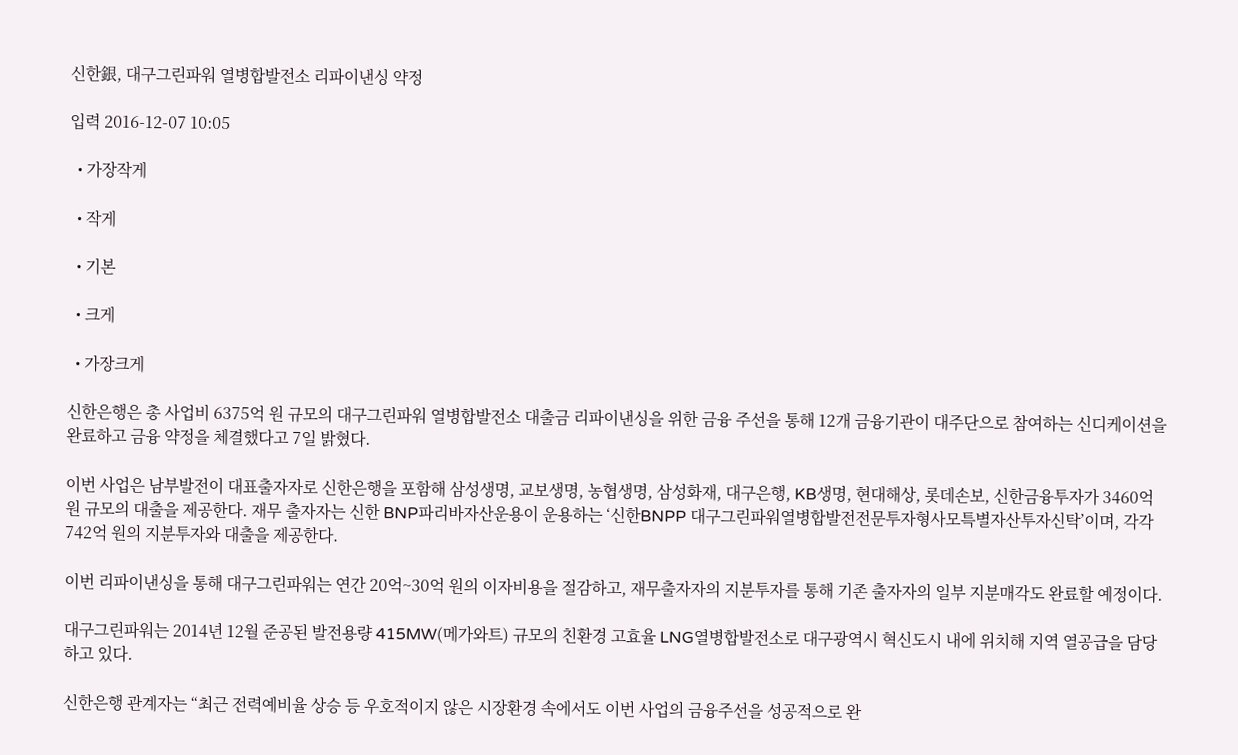신한銀, 대구그린파워 열병합발전소 리파이낸싱 약정

입력 2016-12-07 10:05

  • 가장작게

  • 작게

  • 기본

  • 크게

  • 가장크게

신한은행은 총 사업비 6375억 원 규모의 대구그린파워 열병합발전소 대출금 리파이낸싱을 위한 금융 주선을 통해 12개 금융기관이 대주단으로 참여하는 신디케이션을 완료하고 금융 약정을 체결했다고 7일 밝혔다.

이번 사업은 남부발전이 대표출자자로 신한은행을 포함해 삼성생명, 교보생명, 농협생명, 삼성화재, 대구은행, KB생명, 현대해상, 롯데손보, 신한금융투자가 3460억 원 규모의 대출을 제공한다. 재무 출자자는 신한 BNP파리바자산운용이 운용하는 ‘신한BNPP 대구그린파워열병합발전전문투자형사모특별자산투자신탁’이며, 각각 742억 원의 지분투자와 대출을 제공한다.

이번 리파이낸싱을 통해 대구그린파워는 연간 20억~30억 원의 이자비용을 절감하고, 재무출자자의 지분투자를 통해 기존 출자자의 일부 지분매각도 완료할 예정이다.

대구그린파워는 2014년 12월 준공된 발전용량 415MW(메가와트) 규모의 친환경 고효율 LNG열병합발전소로 대구광역시 혁신도시 내에 위치해 지역 열공급을 담당하고 있다.

신한은행 관계자는 “최근 전력예비율 상승 등 우호적이지 않은 시장환경 속에서도 이번 사업의 금융주선을 성공적으로 완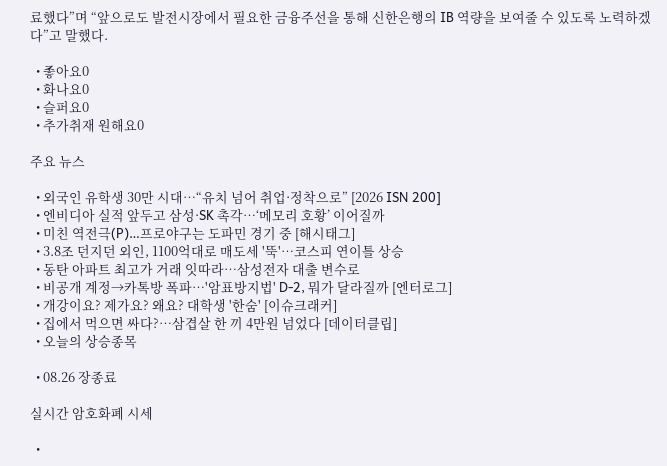료했다”며 “앞으로도 발전시장에서 필요한 금융주선을 통해 신한은행의 IB 역량을 보여줄 수 있도록 노력하겠다”고 말했다.

  • 좋아요0
  • 화나요0
  • 슬퍼요0
  • 추가취재 원해요0

주요 뉴스

  • 외국인 유학생 30만 시대…“유치 넘어 취업·정착으로” [2026 ISN 200]
  • 엔비디아 실적 앞두고 삼성·SK 촉각…‘메모리 호황’ 이어질까
  • 미친 역전극(P)…프로야구는 도파민 경기 중 [해시태그]
  • 3.8조 던지던 외인, 1100억대로 매도세 '뚝'…코스피 연이틀 상승
  • 동탄 아파트 최고가 거래 잇따라⋯삼성전자 대출 변수로
  • 비공개 계정→카톡방 폭파⋯'암표방지법' D-2, 뭐가 달라질까 [엔터로그]
  • 개강이요? 제가요? 왜요? 대학생 '한숨' [이슈크래커]
  • 집에서 먹으면 싸다?…삼겹살 한 끼 4만원 넘었다 [데이터클립]
  • 오늘의 상승종목

  • 08.26 장종료

실시간 암호화폐 시세

  •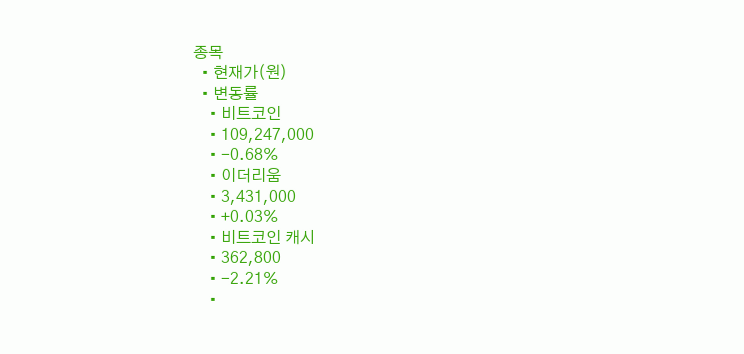종목
  • 현재가(원)
  • 변동률
    • 비트코인
    • 109,247,000
    • -0.68%
    • 이더리움
    • 3,431,000
    • +0.03%
    • 비트코인 캐시
    • 362,800
    • -2.21%
    •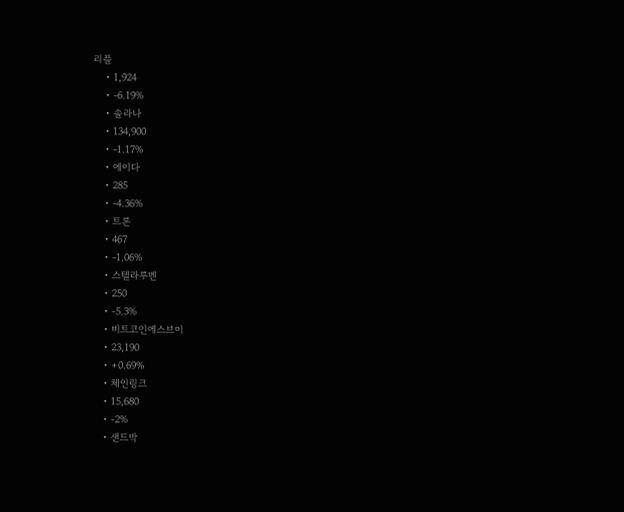리플
    • 1,924
    • -6.19%
    • 솔라나
    • 134,900
    • -1.17%
    • 에이다
    • 285
    • -4.36%
    • 트론
    • 467
    • -1.06%
    • 스텔라루멘
    • 250
    • -5.3%
    • 비트코인에스브이
    • 23,190
    • +0.69%
    • 체인링크
    • 15,680
    • -2%
    • 샌드박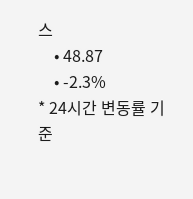스
    • 48.87
    • -2.3%
* 24시간 변동률 기준